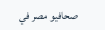صحافيو مصر في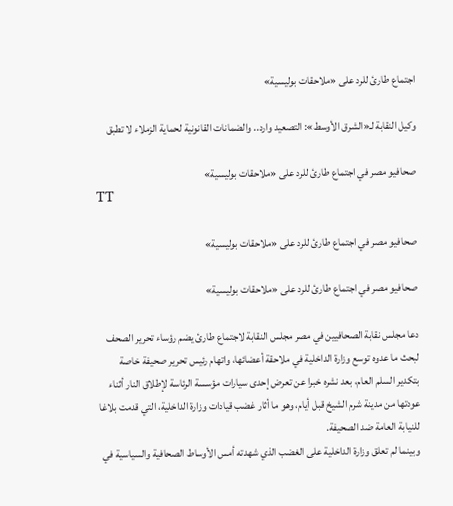اجتماع طارئ للرد على «ملاحقات بوليسية»

وكيل النقابة لـ«الشرق الأوسط»: التصعيد وارد.. والضمانات القانونية لحماية الزملاء لا تطبق

صحافيو مصر في اجتماع طارئ للرد على «ملاحقات بوليسية»
TT

صحافيو مصر في اجتماع طارئ للرد على «ملاحقات بوليسية»

صحافيو مصر في اجتماع طارئ للرد على «ملاحقات بوليسية»

دعا مجلس نقابة الصحافيين في مصر مجلس النقابة لاجتماع طارئ يضم رؤساء تحرير الصحف لبحث ما عدوه توسع وزارة الداخلية في ملاحقة أعضائها، واتهام رئيس تحرير صحيفة خاصة بتكدير السلم العام، بعد نشره خبرا عن تعرض إحدى سيارات مؤسسة الرئاسة لإطلاق النار أثناء عودتها من مدينة شرم الشيخ قبل أيام، وهو ما أثار غضب قيادات وزارة الداخلية، التي قدمت بلاغا للنيابة العامة ضد الصحيفة.
وبينما لم تعلق وزارة الداخلية على الغضب الذي شهدته أمس الأوساط الصحافية والسياسية في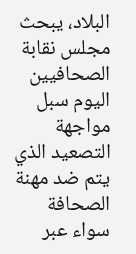البلاد، يبحث مجلس نقابة الصحافيين اليوم سبل مواجهة التصعيد الذي يتم ضد مهنة الصحافة سواء عبر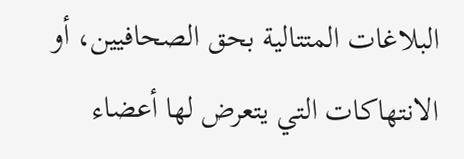البلاغات المتتالية بحق الصحافيين، أو الانتهاكات التي يتعرض لها أعضاء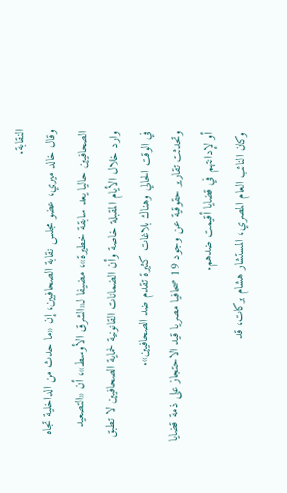النقابة.
وقال خالد ميري، عضو مجلس نقابة الصحافيين، إن «ما حدث من الداخلية تجاه الصحافيين حاليا يعد سابقة خطيرة»، مضيفا لـ«الشرق الأوسط»، أن «التصعيد وارد خلال الأيام المقبلة خاصة وأن الضمانات القانونية لحماية الصحافيين لا تطبق في الوقت الحالي وهناك بلاغات كثيرة تقدم ضد الصحافيين».
وتحدثت تقارير حقوقية عن وجود 19 صحافيا مصريا قيد الاحتجاز على ذمة قضايا أو لإدانتهم في قضايا أقيمت ضدهم.
وكان النائب العام المصري، المستشار هشام بركات، قد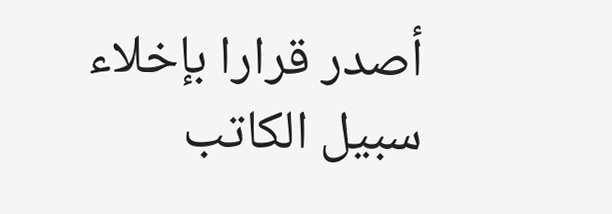أصدر قرارا بإخلاء سبيل الكاتب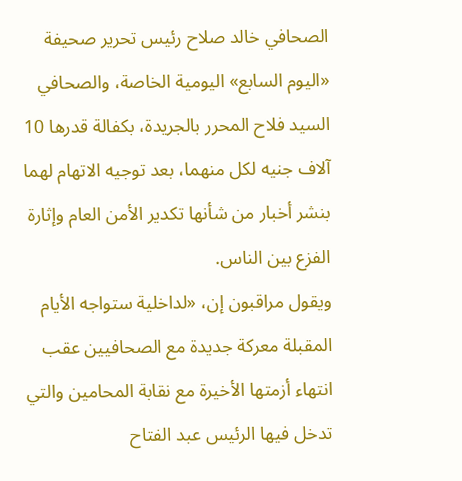الصحافي خالد صلاح رئيس تحرير صحيفة «اليوم السابع» اليومية الخاصة، والصحافي السيد فلاح المحرر بالجريدة، بكفالة قدرها 10 آلاف جنيه لكل منهما، بعد توجيه الاتهام لهما بنشر أخبار من شأنها تكدير الأمن العام وإثارة الفزع بين الناس.
ويقول مراقبون إن، «لداخلية ستواجه الأيام المقبلة معركة جديدة مع الصحافيين عقب انتهاء أزمتها الأخيرة مع نقابة المحامين والتي تدخل فيها الرئيس عبد الفتاح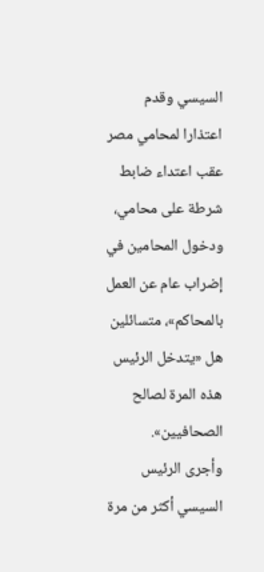السيسي وقدم اعتذارا لمحامي مصر عقب اعتداء ضابط شرطة على محامي، ودخول المحامين في إضراب عام عن العمل بالمحاكم»، متسائلين هل «يتدخل الرئيس هذه المرة لصالح الصحافيين».
وأجرى الرئيس السيسي أكثر من مرة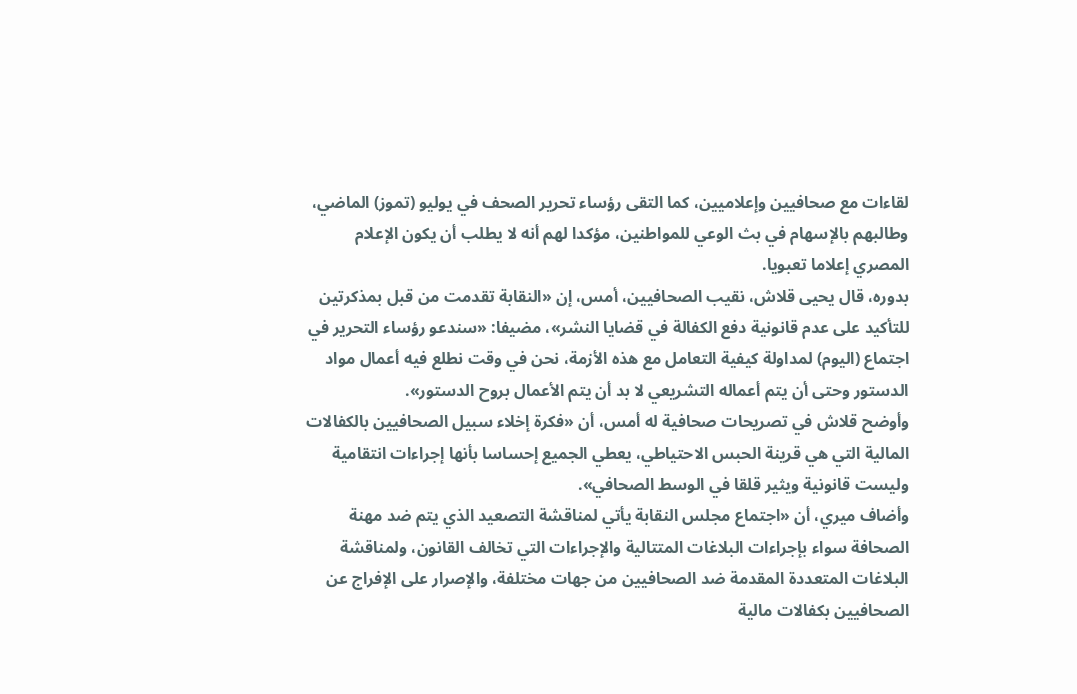لقاءات مع صحافيين وإعلاميين، كما التقى رؤساء تحرير الصحف في يوليو (تموز) الماضي، وطالبهم بالإسهام في بث الوعي للمواطنين، مؤكدا لهم أنه لا يطلب أن يكون الإعلام المصري إعلاما تعبويا.
بدوره، قال يحيى قلاش، نقيب الصحافيين، أمس، إن «النقابة تقدمت من قبل بمذكرتين للتأكيد على عدم قانونية دفع الكفالة في قضايا النشر»، مضيفا: «سندعو رؤساء التحرير في اجتماع (اليوم) لمداولة كيفية التعامل مع هذه الأزمة، نحن في وقت نطلع فيه أعمال مواد الدستور وحتى أن يتم أعماله التشريعي لا بد أن يتم الأعمال بروح الدستور».
وأوضح قلاش في تصريحات صحافية له أمس، أن «فكرة إخلاء سبيل الصحافيين بالكفالات المالية التي هي قرينة الحبس الاحتياطي، يعطي الجميع إحساسا بأنها إجراءات انتقامية وليست قانونية ويثير قلقا في الوسط الصحافي».
وأضاف ميري، أن «اجتماع مجلس النقابة يأتي لمناقشة التصعيد الذي يتم ضد مهنة الصحافة سواء بإجراءات البلاغات المتتالية والإجراءات التي تخالف القانون، ولمناقشة البلاغات المتعددة المقدمة ضد الصحافيين من جهات مختلفة، والإصرار على الإفراج عن الصحافيين بكفالات مالية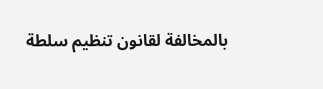بالمخالفة لقانون تنظيم سلطة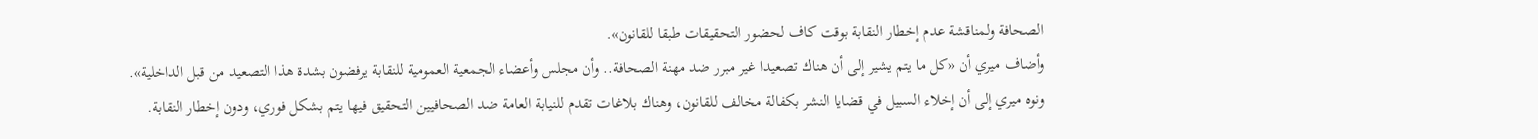الصحافة ولمناقشة عدم إخطار النقابة بوقت كاف لحضور التحقيقات طبقا للقانون».
وأضاف ميري أن «كل ما يتم يشير إلى أن هناك تصعيدا غير مبرر ضد مهنة الصحافة.. وأن مجلس وأعضاء الجمعية العمومية للنقابة يرفضون بشدة هذا التصعيد من قبل الداخلية».
ونوه ميري إلى أن إخلاء السبيل في قضايا النشر بكفالة مخالف للقانون، وهناك بلاغات تقدم للنيابة العامة ضد الصحافيين التحقيق فيها يتم بشكل فوري، ودون إخطار النقابة.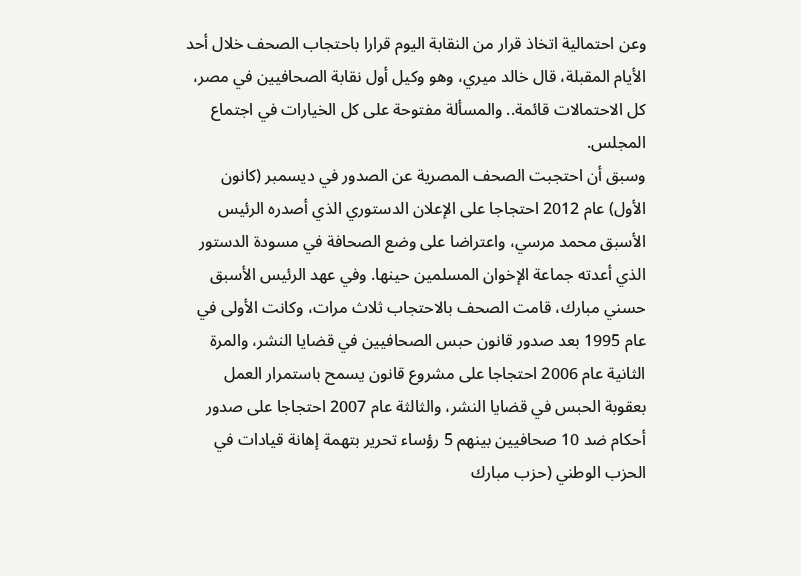وعن احتمالية اتخاذ قرار من النقابة اليوم قرارا باحتجاب الصحف خلال أحد الأيام المقبلة، قال خالد ميري، وهو وكيل أول نقابة الصحافيين في مصر، كل الاحتمالات قائمة.. والمسألة مفتوحة على كل الخيارات في اجتماع المجلس.
وسبق أن احتجبت الصحف المصرية عن الصدور في ديسمبر (كانون الأول) عام 2012 احتجاجا على الإعلان الدستوري الذي أصدره الرئيس الأسبق محمد مرسي، واعتراضا على وضع الصحافة في مسودة الدستور الذي أعدته جماعة الإخوان المسلمين حينها. وفي عهد الرئيس الأسبق حسني مبارك، قامت الصحف بالاحتجاب ثلاث مرات، وكانت الأولى في عام 1995 بعد صدور قانون حبس الصحافيين في قضايا النشر، والمرة الثانية عام 2006 احتجاجا على مشروع قانون يسمح باستمرار العمل بعقوبة الحبس في قضايا النشر، والثالثة عام 2007 احتجاجا على صدور أحكام ضد 10 صحافيين بينهم 5 رؤساء تحرير بتهمة إهانة قيادات في الحزب الوطني (حزب مبارك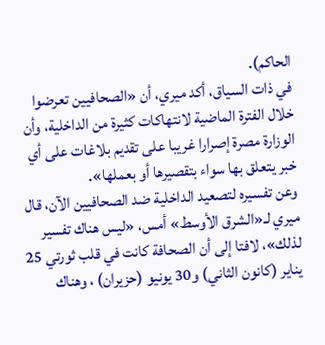الحاكم).
في ذات السياق، أكد ميري، أن «الصحافيين تعرضوا خلال الفترة الماضية لانتهاكات كثيرة من الداخلية، وأن الوزارة مصرة إصرارا غريبا على تقديم بلاغات على أي خبر يتعلق بها سواء بتقصيرها أو بعملها».
وعن تفسيره لتصعيد الداخلية ضد الصحافيين الآن، قال ميري لـ«الشرق الأوسط» أمس، «ليس هناك تفسير لذلك»، لافتا إلى أن الصحافة كانت في قلب ثورتي 25 يناير (كانون الثاني) و30 يونيو (حزيران) ، وهناك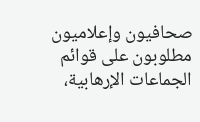صحافيون وإعلاميون مطلوبون على قوائم الجماعات الإرهابية،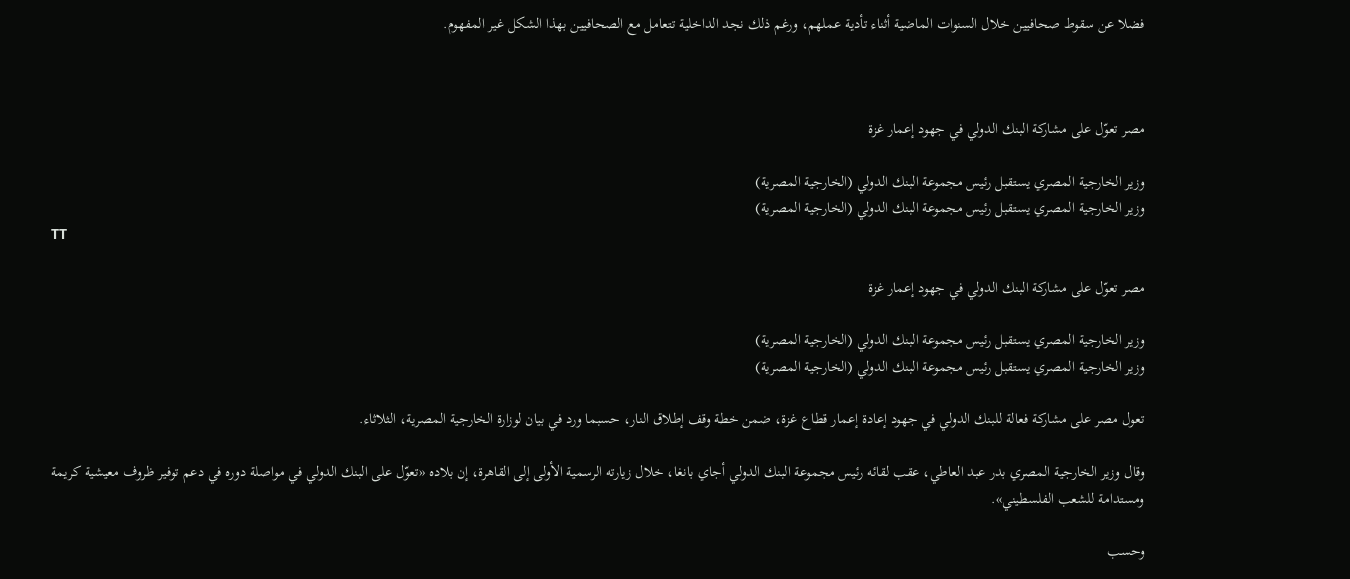فضلا عن سقوط صحافيين خلال السنوات الماضية أثناء تأدية عملهم، ورغم ذلك نجد الداخلية تتعامل مع الصحافيين بهذا الشكل غير المفهوم.



مصر تعوّل على مشاركة البنك الدولي في جهود إعمار غزة

وزير الخارجية المصري يستقبل رئيس مجموعة البنك الدولي (الخارجية المصرية)
وزير الخارجية المصري يستقبل رئيس مجموعة البنك الدولي (الخارجية المصرية)
TT

مصر تعوّل على مشاركة البنك الدولي في جهود إعمار غزة

وزير الخارجية المصري يستقبل رئيس مجموعة البنك الدولي (الخارجية المصرية)
وزير الخارجية المصري يستقبل رئيس مجموعة البنك الدولي (الخارجية المصرية)

تعول مصر على مشاركة فعالة للبنك الدولي في جهود إعادة إعمار قطاع غزة، ضمن خطة وقف إطلاق النار، حسبما ورد في بيان لوزارة الخارجية المصرية، الثلاثاء.

وقال وزير الخارجية المصري بدر عبد العاطي، عقب لقائه رئيس مجموعة البنك الدولي أجاي بانغا، خلال زيارته الرسمية الأولى إلى القاهرة، إن بلاده «تعوّل على البنك الدولي في مواصلة دوره في دعم توفير ظروف معيشية كريمة ومستدامة للشعب الفلسطيني».

وحسب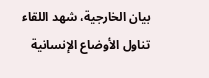بيان الخارجية، شهد اللقاء تناول الأوضاع الإنسانية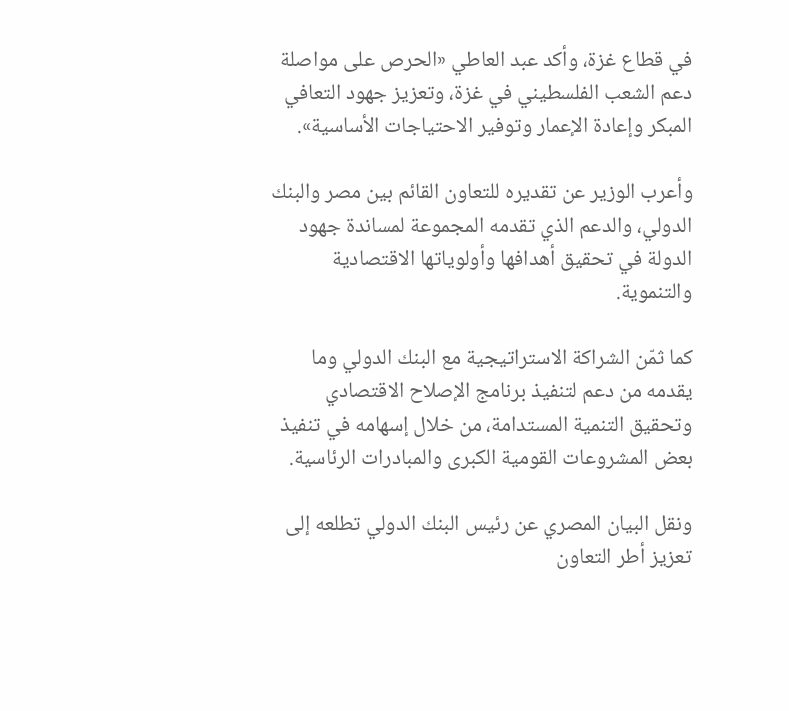في قطاع غزة، وأكد عبد العاطي «الحرص على مواصلة دعم الشعب الفلسطيني في غزة، وتعزيز جهود التعافي المبكر وإعادة الإعمار وتوفير الاحتياجات الأساسية».

وأعرب الوزير عن تقديره للتعاون القائم بين مصر والبنك الدولي، والدعم الذي تقدمه المجموعة لمساندة جهود الدولة في تحقيق أهدافها وأولوياتها الاقتصادية والتنموية.

كما ثمّن الشراكة الاستراتيجية مع البنك الدولي وما يقدمه من دعم لتنفيذ برنامج الإصلاح الاقتصادي وتحقيق التنمية المستدامة، من خلال إسهامه في تنفيذ بعض المشروعات القومية الكبرى والمبادرات الرئاسية.

ونقل البيان المصري عن رئيس البنك الدولي تطلعه إلى تعزيز أطر التعاون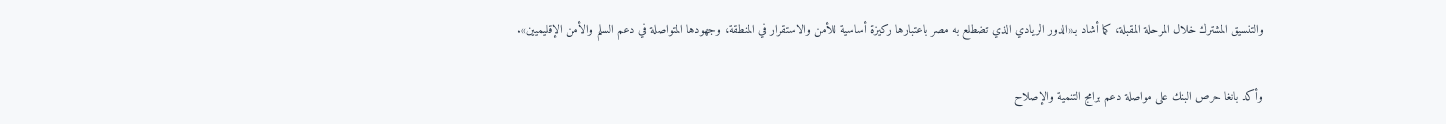والتنسيق المشترك خلال المرحلة المقبلة، كما أشاد بـ«الدور الريادي الذي تضطلع به مصر باعتبارها ركيزة أساسية للأمن والاستقرار في المنطقة، وجهودها المتواصلة في دعم السلم والأمن الإقليميين».

وأكد بانغا حرص البنك على مواصلة دعم برامج التنمية والإصلاح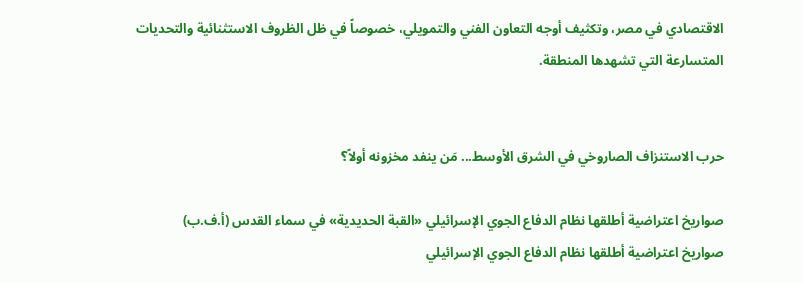الاقتصادي في مصر، وتكثيف أوجه التعاون الفني والتمويلي، خصوصاً في ظل الظروف الاستثنائية والتحديات المتسارعة التي تشهدها المنطقة.


حرب الاستنزاف الصاروخي في الشرق الأوسط... مَن ينفد مخزونه أولاً؟

صواريخ اعتراضية أطلقها نظام الدفاع الجوي الإسرائيلي «القبة الحديدية» في سماء القدس (أ.ف.ب)
صواريخ اعتراضية أطلقها نظام الدفاع الجوي الإسرائيلي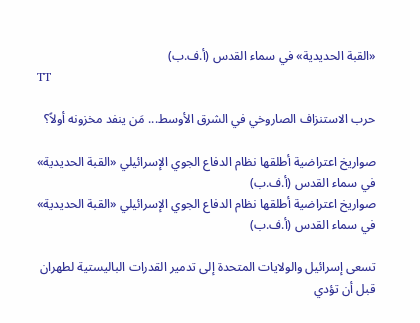«القبة الحديدية» في سماء القدس (أ.ف.ب)
TT

حرب الاستنزاف الصاروخي في الشرق الأوسط... مَن ينفد مخزونه أولاً؟

صواريخ اعتراضية أطلقها نظام الدفاع الجوي الإسرائيلي «القبة الحديدية» في سماء القدس (أ.ف.ب)
صواريخ اعتراضية أطلقها نظام الدفاع الجوي الإسرائيلي «القبة الحديدية» في سماء القدس (أ.ف.ب)

تسعى إسرائيل والولايات المتحدة إلى تدمير القدرات الباليستية لطهران قبل أن تؤدي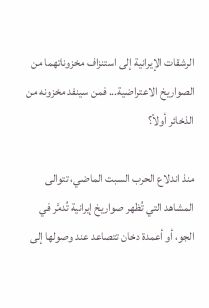الرشقات الإيرانية إلى استنزاف مخزوناتهما من الصواريخ الاعتراضية... فمن سينفد مخزونه من الذخائر أولاً؟

منذ اندلاع الحرب السبت الماضي، تتوالى المشاهد التي تُظهر صواريخ إيرانية تُدمَّر في الجو، أو أعمدة دخان تتصاعد عند وصولها إلى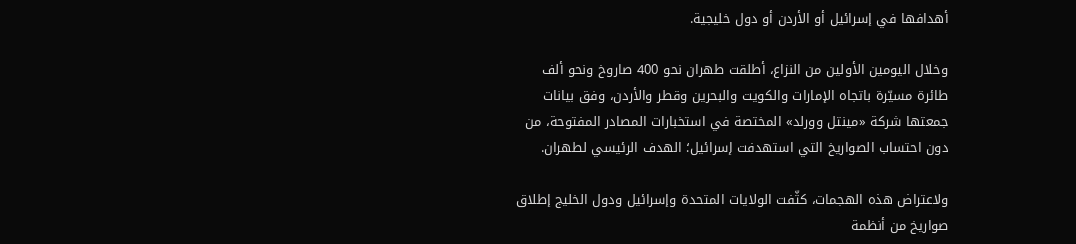أهدافها في إسرائيل أو الأردن أو دول خليجية.

وخلال اليومين الأولين من النزاع، أطلقت طهران نحو 400 صاروخ ونحو ألف طائرة مسيّرة باتجاه الإمارات والكويت والبحرين وقطر والأردن، وفق بيانات جمعتها شركة «مينتل وورلد» المختصة في استخبارات المصادر المفتوحة، من دون احتساب الصواريخ التي استهدفت إسرائيل؛ الهدف الرئيسي لطهران.

ولاعتراض هذه الهجمات، كثّفت الولايات المتحدة وإسرائيل ودول الخليج إطلاق صواريخ من أنظمة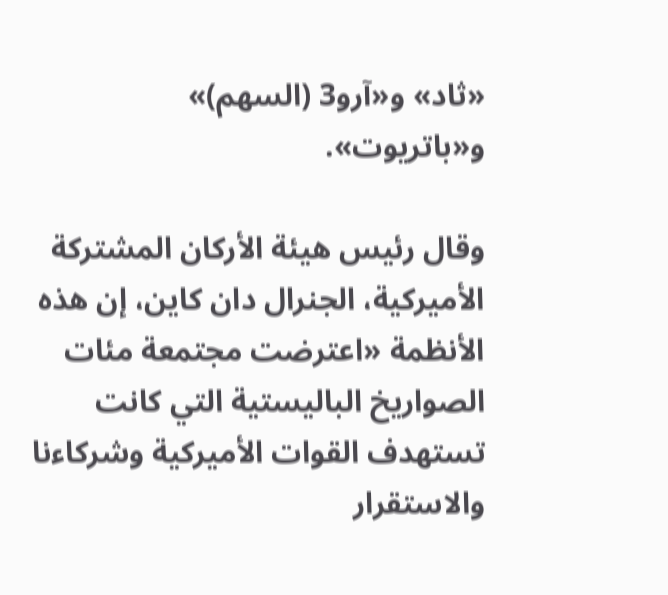«ثاد» و«آرو3 (السهم)» و«باتريوت».

وقال رئيس هيئة الأركان المشتركة الأميركية، الجنرال دان كاين، إن هذه الأنظمة «اعترضت مجتمعة مئات الصواريخ الباليستية التي كانت تستهدف القوات الأميركية وشركاءنا والاستقرار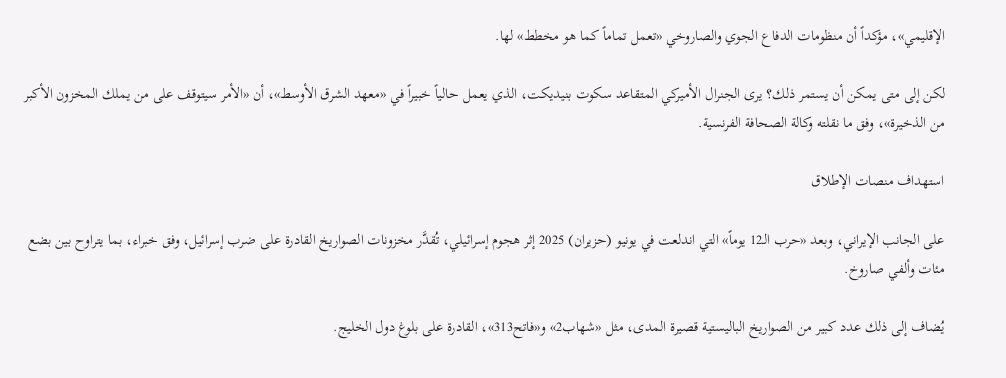الإقليمي»، مؤكداً أن منظومات الدفاع الجوي والصاروخي «تعمل تماماً كما هو مخطط» لها.

لكن إلى متى يمكن أن يستمر ذلك؟ يرى الجنرال الأميركي المتقاعد سكوت بنيديكت، الذي يعمل حالياً خبيراً في «معهد الشرق الأوسط»، أن «الأمر سيتوقف على من يملك المخزون الأكبر من الذخيرة»، وفق ما نقلته وكالة الصحافة الفرنسية.

استهداف منصات الإطلاق

على الجانب الإيراني، وبعد «حرب الـ12 يوماً» التي اندلعت في يونيو (حزيران) 2025 إثر هجوم إسرائيلي، تُقدَّر مخزونات الصواريخ القادرة على ضرب إسرائيل، وفق خبراء، بما يتراوح بين بضع مئات وألفي صاروخ.

يُضاف إلى ذلك عدد كبير من الصواريخ الباليستية قصيرة المدى، مثل «شهاب2» و«فاتح313»، القادرة على بلوغ دول الخليج.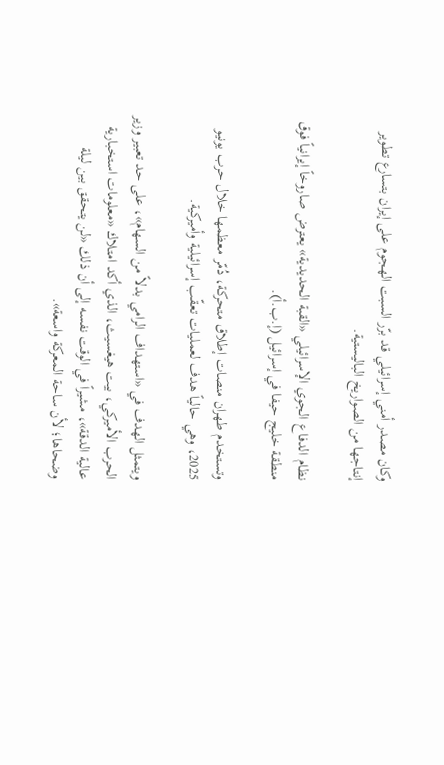وكان مصدر أمني إسرائيلي قد برّر السبت الهجوم على إيران بتسارع تطوير إنتاجها من الصواريخ الباليستية.

نظام الدفاع الجوي الإسرائيلي «القبة الحديدية» يعترض صاروخاً إيرانياً فوق منطقة خليج حيفا في إسرائيل (إ.ب.أ).

وتستخدم طهران منصات إطلاق متحركة، دُمّر معظمها خلال حرب يونيو 2025، وهي حالياً هدف لعمليات تعقّب إسرائيلية وأميركية.

ويتمثل الهدف في «استهداف الرامي بدلاً من السهام»، على حد تعبير وزير الحرب الأميركي، بيت هيغسيث، الذي أكد امتلاك «معلومات استخبارية عالية الدقة»، مشيراً في الوقت نفسه إلى أن ذلك «لن يتحقق بين ليلة وضحاها؛ لأن ساحة المعركة واسعة».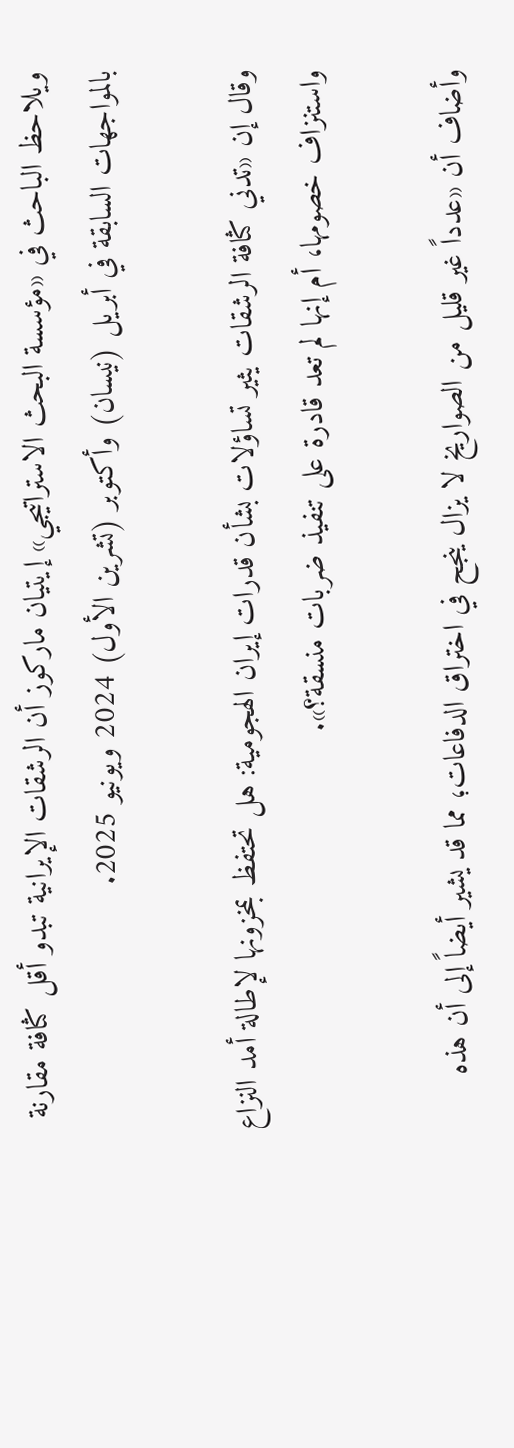ويلاحظ الباحث في «مؤسسة البحث الاستراتيجي» إيتيان ماركوز أن الرشقات الإيرانية تبدو أقل كثافة مقارنة بالمواجهات السابقة في أبريل (نيسان) وأكتوبر (تشرين الأول) 2024 ويونيو 2025.

وقال إن «تدني كثافة الرشقات يثير تساؤلات بشأن قدرات إيران الهجومية: هل تحتفظ بمخزونها لإطالة أمد النزاع واستنزاف خصومها، أم إنها لم تعد قادرة على تنفيذ ضربات منسقة؟».

وأضاف أن «عدداً غير قليل من الصواريخ لا يزال ينجح في اختراق الدفاعات؛ مما قد يشير أيضاً إلى أن هذه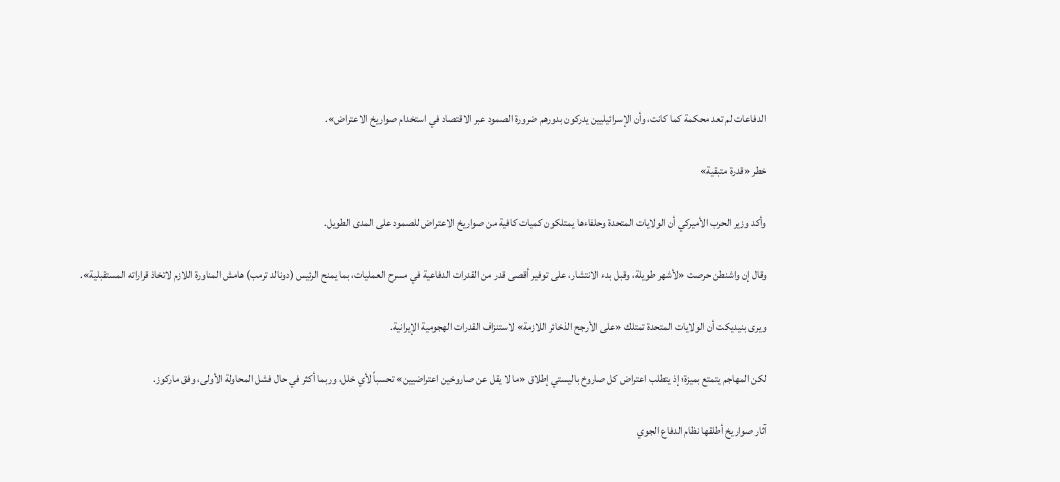الدفاعات لم تعد محكمة كما كانت، وأن الإسرائيليين يدركون بدورهم ضرورة الصمود عبر الاقتصاد في استخدام صواريخ الاعتراض».

خطر «قدرة متبقية»

وأكد وزير الحرب الأميركي أن الولايات المتحدة وحلفاءها يمتلكون كميات كافية من صواريخ الاعتراض للصمود على المدى الطويل.

وقال إن واشنطن حرصت «لأشهر طويلة، وقبل بدء الانتشار، على توفير أقصى قدر من القدرات الدفاعية في مسرح العمليات، بما يمنح الرئيس (دونالد ترمب) هامش المناورة اللازم لاتخاذ قراراته المستقبلية».

ويرى بنيديكت أن الولايات المتحدة تمتلك «على الأرجح الذخائر اللازمة» لاستنزاف القدرات الهجومية الإيرانية.

لكن المهاجم يتمتع بميزة؛ إذ يتطلب اعتراض كل صاروخ باليستي إطلاق «ما لا يقل عن صاروخين اعتراضيين» تحسباً لأي خلل، وربما أكثر في حال فشل المحاولة الأولى، وفق ماركوز.

آثار صواريخ أطلقها نظام الدفاع الجوي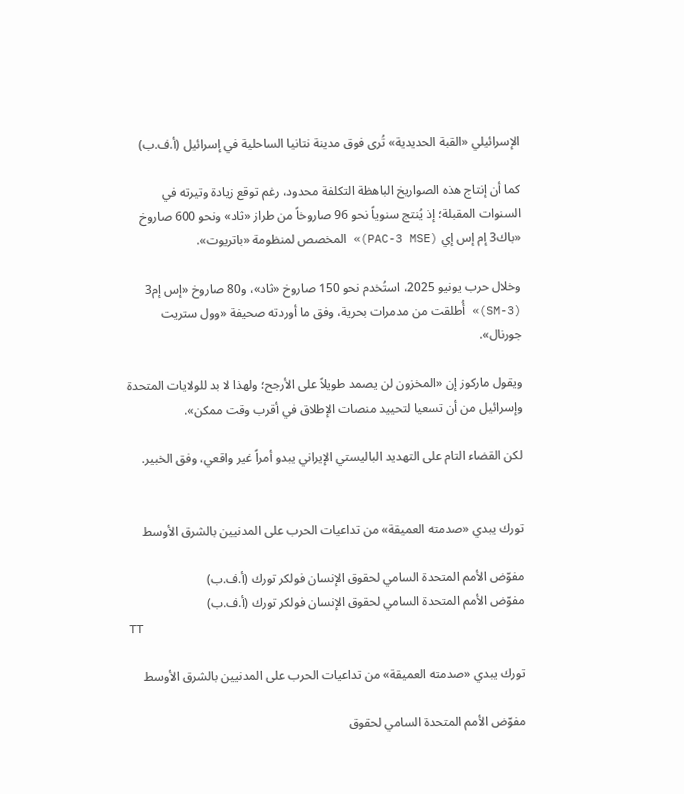الإسرائيلي «القبة الحديدية» تُرى فوق مدينة نتانيا الساحلية في إسرائيل (أ.ف.ب)

كما أن إنتاج هذه الصواريخ الباهظة التكلفة محدود، رغم توقع زيادة وتيرته في السنوات المقبلة؛ إذ يُنتج سنوياً نحو 96 صاروخاً من طراز «ثاد» ونحو 600 صاروخ «باك3 إم إس إي (PAC-3 MSE)» المخصص لمنظومة «باتريوت».

وخلال حرب يونيو 2025، استُخدم نحو 150 صاروخ «ثاد»، و80 صاروخ «إس إم3 (SM-3)» أُطلقت من مدمرات بحرية، وفق ما أوردته صحيفة «وول ستريت جورنال».

ويقول ماركوز إن «المخزون لن يصمد طويلاً على الأرجح؛ ولهذا لا بد للولايات المتحدة وإسرائيل من أن تسعيا لتحييد منصات الإطلاق في أقرب وقت ممكن».

لكن القضاء التام على التهديد الباليستي الإيراني يبدو أمراً غير واقعي، وفق الخبير.


تورك يبدي «صدمته العميقة» من تداعيات الحرب على المدنيين بالشرق الأوسط

مفوّض الأمم المتحدة السامي لحقوق الإنسان فولكر تورك (أ.ف.ب)
مفوّض الأمم المتحدة السامي لحقوق الإنسان فولكر تورك (أ.ف.ب)
TT

تورك يبدي «صدمته العميقة» من تداعيات الحرب على المدنيين بالشرق الأوسط

مفوّض الأمم المتحدة السامي لحقوق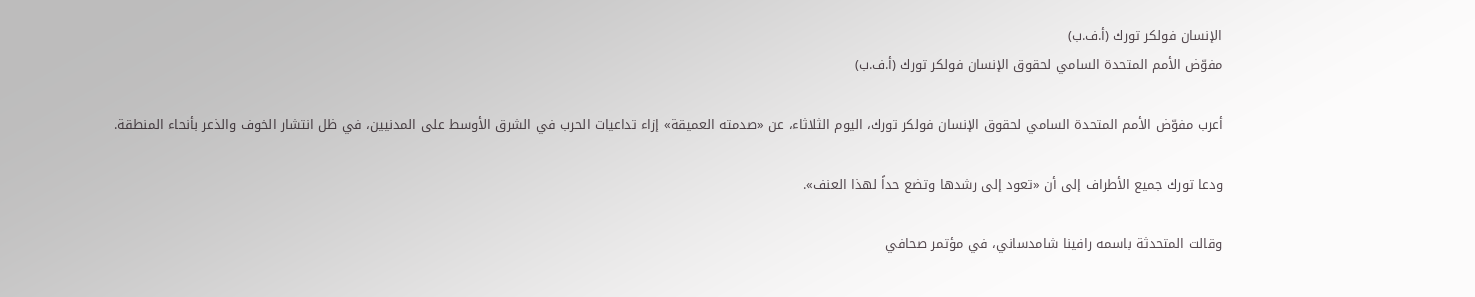الإنسان فولكر تورك (أ.ف.ب)
مفوّض الأمم المتحدة السامي لحقوق الإنسان فولكر تورك (أ.ف.ب)

أعرب مفوّض الأمم المتحدة السامي لحقوق الإنسان فولكر تورك، اليوم الثلاثاء، عن «صدمته العميقة» إزاء تداعيات الحرب في الشرق الأوسط على المدنيين، في ظل انتشار الخوف والذعر بأنحاء المنطقة.

ودعا تورك جميع الأطراف إلى أن «تعود إلى رشدها وتضع حداً لهذا العنف».

وقالت المتحدثة باسمه رافينا شامدساني، في مؤتمر صحافي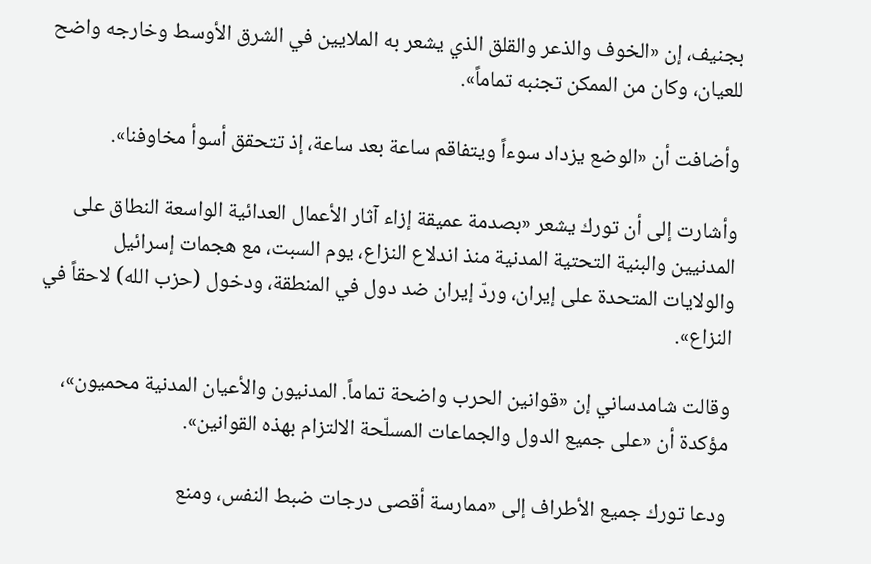بجنيف، إن «الخوف والذعر والقلق الذي يشعر به الملايين في الشرق الأوسط وخارجه واضح للعيان، وكان من الممكن تجنبه تماماً».

وأضافت أن «الوضع يزداد سوءاً ويتفاقم ساعة بعد ساعة، إذ تتحقق أسوأ مخاوفنا».

وأشارت إلى أن تورك يشعر «بصدمة عميقة إزاء آثار الأعمال العدائية الواسعة النطاق على المدنيين والبنية التحتية المدنية منذ اندلاع النزاع، يوم السبت، مع هجمات إسرائيل والولايات المتحدة على إيران، وردّ إيران ضد دول في المنطقة، ودخول (حزب الله) لاحقاً في النزاع».

وقالت شامدساني إن «قوانين الحرب واضحة تماماً. المدنيون والأعيان المدنية محميون»، مؤكدة أن «على جميع الدول والجماعات المسلّحة الالتزام بهذه القوانين».

ودعا تورك جميع الأطراف إلى «ممارسة أقصى درجات ضبط النفس، ومنع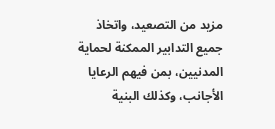مزيد من التصعيد، واتخاذ جميع التدابير الممكنة لحماية المدنيين، بمن فيهم الرعايا الأجانب، وكذلك البنية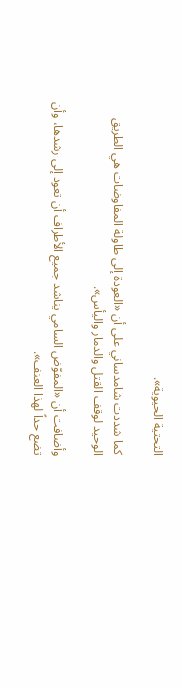التحتية الحيوية».

كما شددت شامدساني على أن «العودة إلى طاولة المفاوضات هي الطريق الوحيد لوقف القتل والدمار واليأس».

وأضافت أن «المفوّض السامي يناشد جميع الأطراف أن تعود إلى رشدها، وأن تضع حداً لهذا العنف».